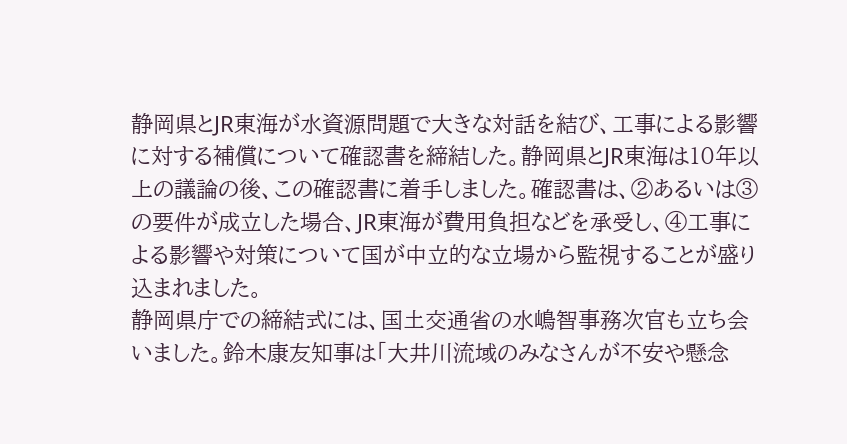静岡県とJR東海が水資源問題で大きな対話を結び、工事による影響に対する補償について確認書を締結した。静岡県とJR東海は10年以上の議論の後、この確認書に着手しました。確認書は、②あるいは③の要件が成立した場合、JR東海が費用負担などを承受し、④工事による影響や対策について国が中立的な立場から監視することが盛り込まれました。
静岡県庁での締結式には、国土交通省の水嶋智事務次官も立ち会いました。鈴木康友知事は「大井川流域のみなさんが不安や懸念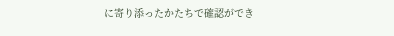に寄り添ったかたちで確認ができ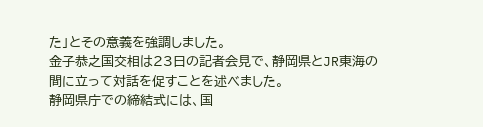た」とその意義を強調しました。
金子恭之国交相は23日の記者会見で、静岡県とJR東海の間に立って対話を促すことを述べました。
静岡県庁での締結式には、国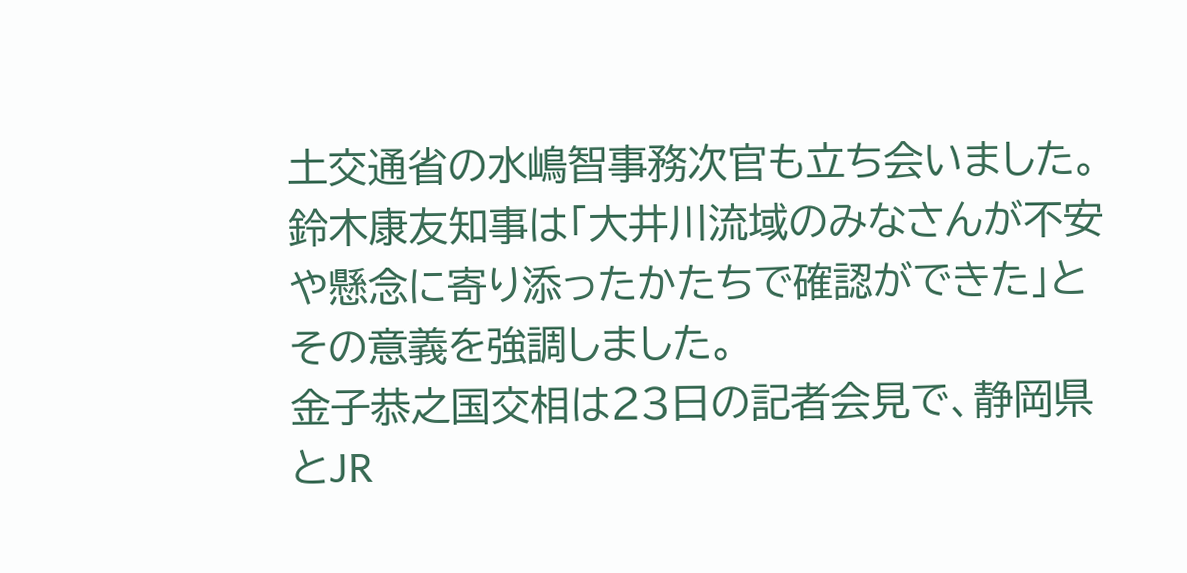土交通省の水嶋智事務次官も立ち会いました。鈴木康友知事は「大井川流域のみなさんが不安や懸念に寄り添ったかたちで確認ができた」とその意義を強調しました。
金子恭之国交相は23日の記者会見で、静岡県とJR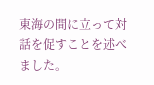東海の間に立って対話を促すことを述べました。